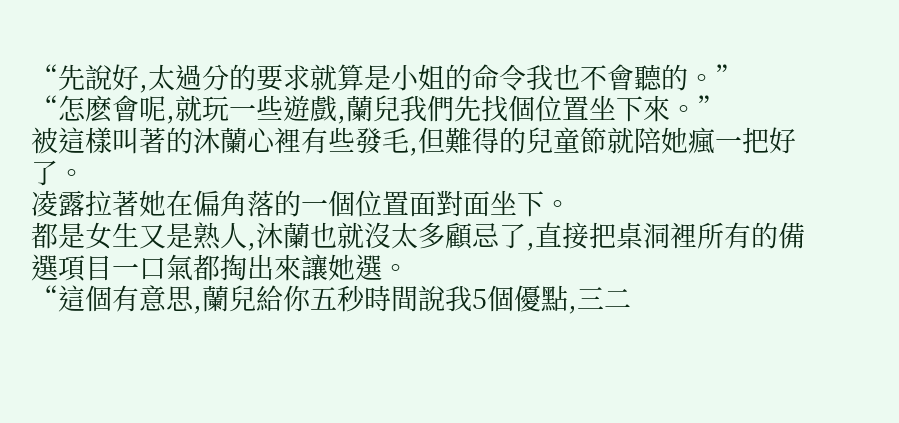“先說好,太過分的要求就算是小姐的命令我也不會聽的。”
“怎麽會呢,就玩一些遊戲,蘭兒我們先找個位置坐下來。”
被這樣叫著的沐蘭心裡有些發毛,但難得的兒童節就陪她瘋一把好了。
凌露拉著她在偏角落的一個位置面對面坐下。
都是女生又是熟人,沐蘭也就沒太多顧忌了,直接把桌洞裡所有的備選項目一口氣都掏出來讓她選。
“這個有意思,蘭兒給你五秒時間說我5個優點,三二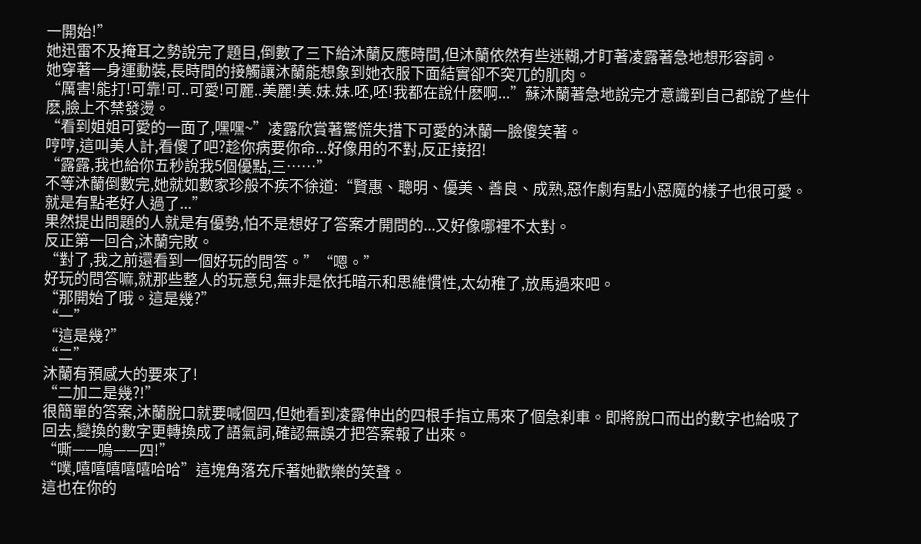一開始!”
她迅雷不及掩耳之勢說完了題目,倒數了三下給沐蘭反應時間,但沐蘭依然有些迷糊,才盯著凌露著急地想形容詞。
她穿著一身運動裝,長時間的接觸讓沐蘭能想象到她衣服下面結實卻不突兀的肌肉。
“厲害!能打!可靠!可..可愛!可麗..美麗!美.妹.妹.呸,呸!我都在說什麽啊...”蘇沐蘭著急地說完才意識到自己都說了些什麽,臉上不禁發燙。
“看到姐姐可愛的一面了,嘿嘿~”凌露欣賞著驚慌失措下可愛的沐蘭一臉傻笑著。
哼哼,這叫美人計,看傻了吧?趁你病要你命...好像用的不對,反正接招!
“露露,我也給你五秒說我5個優點,三……”
不等沐蘭倒數完,她就如數家珍般不疾不徐道:“賢惠、聰明、優美、善良、成熟,惡作劇有點小惡魔的樣子也很可愛。就是有點老好人過了...”
果然提出問題的人就是有優勢,怕不是想好了答案才開問的...又好像哪裡不太對。
反正第一回合,沐蘭完敗。
“對了,我之前還看到一個好玩的問答。”“嗯。”
好玩的問答嘛,就那些整人的玩意兒,無非是依托暗示和思維慣性,太幼稚了,放馬過來吧。
“那開始了哦。這是幾?”
“一”
“這是幾?”
“二”
沐蘭有預感大的要來了!
“二加二是幾?!”
很簡單的答案,沐蘭脫口就要喊個四,但她看到凌露伸出的四根手指立馬來了個急刹車。即將脫口而出的數字也給吸了回去,變換的數字更轉換成了語氣詞,確認無誤才把答案報了出來。
“嘶——嗚——四!”
“噗,嘻嘻嘻嘻嘻哈哈”這塊角落充斥著她歡樂的笑聲。
這也在你的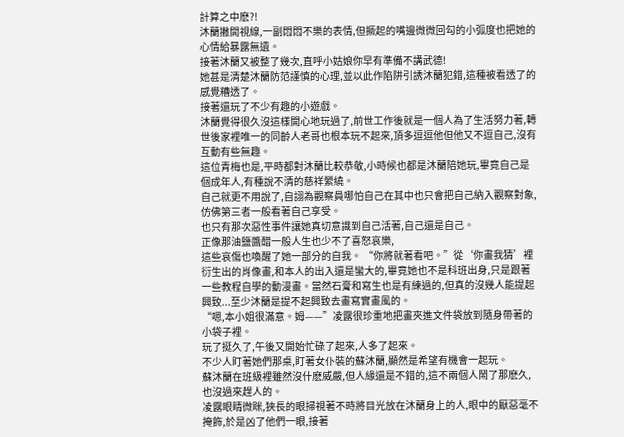計算之中麽?!
沐蘭撇開視線,一副悶悶不樂的表情,但撅起的嘴邊微微回勾的小弧度也把她的心情給暴露無遺。
接著沐蘭又被整了幾次,直呼小姑娘你早有準備不講武德!
她甚是清楚沐蘭防范謹慎的心理,並以此作陷阱引誘沐蘭犯錯,這種被看透了的感覺糟透了。
接著還玩了不少有趣的小遊戲。
沐蘭覺得很久沒這樣開心地玩過了,前世工作後就是一個人為了生活努力著,轉世後家裡唯一的同齡人老哥也根本玩不起來,頂多逗逗他但他又不逗自己,沒有互動有些無趣。
這位青梅也是,平時都對沐蘭比較恭敬,小時候也都是沐蘭陪她玩,畢竟自己是個成年人,有種說不清的慈祥縈繞。
自己就更不用說了,自詡為觀察員哪怕自己在其中也只會把自己納入觀察對象,仿佛第三者一般看著自己享受。
也只有那次惡性事件讓她真切意識到自己活著,自己還是自己。
正像那油鹽醬醋一般人生也少不了喜怒哀樂,
這些哀傷也喚醒了她一部分的自我。 “你將就著看吧。”從‘你畫我猜’裡衍生出的肖像畫,和本人的出入還是蠻大的,畢竟她也不是科班出身,只是跟著一些教程自學的動漫畫。當然石膏和寫生也是有練過的,但真的沒幾人能提起興致...至少沐蘭是提不起興致去畫寫實畫風的。
“嗯,本小姐很滿意。姆——”凌露很珍重地把畫夾進文件袋放到隨身帶著的小袋子裡。
玩了挺久了,午後又開始忙碌了起來,人多了起來。
不少人盯著她們那桌,盯著女仆裝的蘇沐蘭,顯然是希望有機會一起玩。
蘇沐蘭在班級裡雖然沒什麽威嚴,但人緣還是不錯的,這不兩個人鬧了那麽久,也沒過來趕人的。
凌露眼睛微眯,狹長的眼掃視著不時將目光放在沐蘭身上的人,眼中的厭惡毫不掩飾,於是凶了他們一眼,接著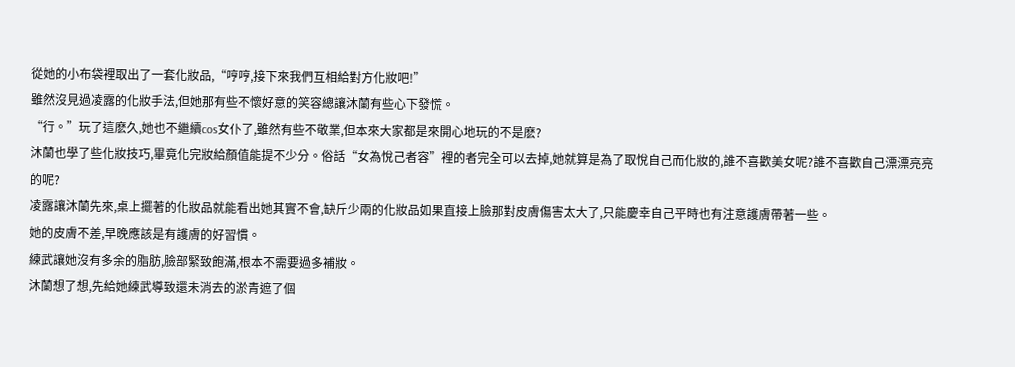從她的小布袋裡取出了一套化妝品,“哼哼,接下來我們互相給對方化妝吧!”
雖然沒見過凌露的化妝手法,但她那有些不懷好意的笑容總讓沐蘭有些心下發慌。
“行。”玩了這麽久,她也不繼續cos女仆了,雖然有些不敬業,但本來大家都是來開心地玩的不是麽?
沐蘭也學了些化妝技巧,畢竟化完妝給顏值能提不少分。俗話“女為悅己者容”裡的者完全可以去掉,她就算是為了取悅自己而化妝的,誰不喜歡美女呢?誰不喜歡自己漂漂亮亮的呢?
凌露讓沐蘭先來,桌上擺著的化妝品就能看出她其實不會,缺斤少兩的化妝品如果直接上臉那對皮膚傷害太大了,只能慶幸自己平時也有注意護膚帶著一些。
她的皮膚不差,早晚應該是有護膚的好習慣。
練武讓她沒有多余的脂肪,臉部緊致飽滿,根本不需要過多補妝。
沐蘭想了想,先給她練武導致還未消去的淤青遮了個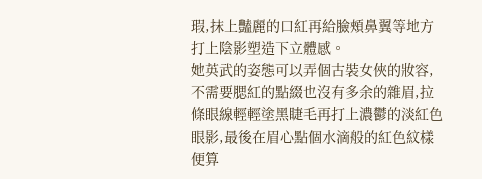瑕,抹上豔麗的口紅再給臉頰鼻翼等地方打上陰影塑造下立體感。
她英武的姿態可以弄個古裝女俠的妝容,不需要腮紅的點綴也沒有多余的雜眉,拉條眼線輕輕塗黑睫毛再打上濃鬱的淡紅色眼影,最後在眉心點個水滴般的紅色紋樣便算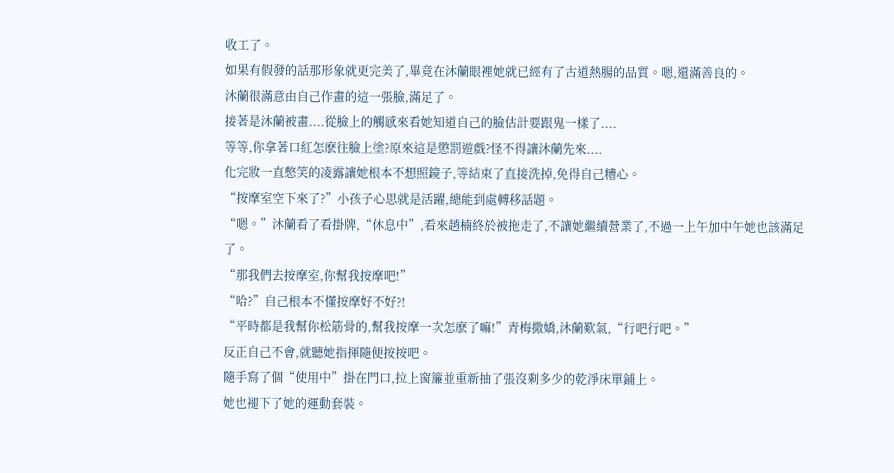收工了。
如果有假發的話那形象就更完美了,畢竟在沐蘭眼裡她就已經有了古道熱腸的品質。嗯,還滿善良的。
沐蘭很滿意由自己作畫的這一張臉,滿足了。
接著是沐蘭被畫....從臉上的觸感來看她知道自己的臉估計要跟鬼一樣了....
等等,你拿著口紅怎麽往臉上塗?原來這是懲罰遊戲?怪不得讓沐蘭先來....
化完妝一直憋笑的凌露讓她根本不想照鏡子,等結束了直接洗掉,免得自己糟心。
“按摩室空下來了?”小孩子心思就是活躍,總能到處轉移話題。
“嗯。”沐蘭看了看掛牌,“休息中”,看來趙楠終於被拖走了,不讓她繼續營業了,不過一上午加中午她也該滿足了。
“那我們去按摩室,你幫我按摩吧!”
“哈?”自己根本不懂按摩好不好?!
“平時都是我幫你松筋骨的,幫我按摩一次怎麽了嘛!”青梅撒嬌,沐蘭歎氣,“行吧行吧。”
反正自己不會,就聽她指揮隨便按按吧。
隨手寫了個“使用中”掛在門口,拉上窗簾並重新抽了張沒剩多少的乾淨床單鋪上。
她也褪下了她的運動套裝。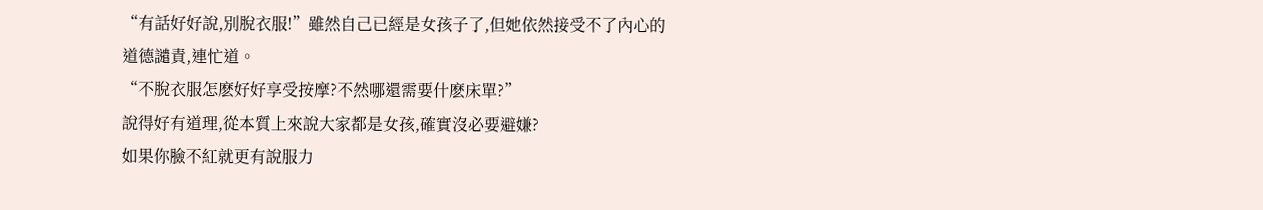“有話好好說,別脫衣服!”雖然自己已經是女孩子了,但她依然接受不了內心的道德譴責,連忙道。
“不脫衣服怎麽好好享受按摩?不然哪還需要什麽床單?”
說得好有道理,從本質上來說大家都是女孩,確實沒必要避嫌?
如果你臉不紅就更有說服力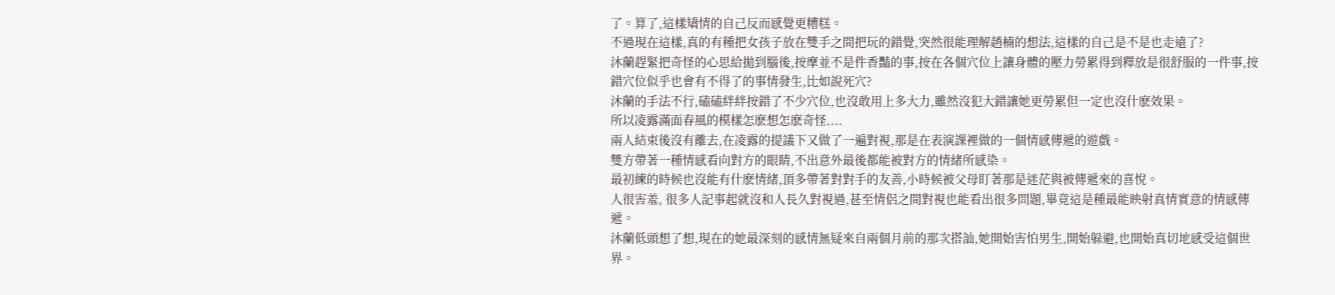了。算了,這樣矯情的自己反而感覺更糟糕。
不過現在這樣,真的有種把女孩子放在雙手之間把玩的錯覺,突然很能理解趙楠的想法,這樣的自己是不是也走遠了?
沐蘭趕緊把奇怪的心思給拋到腦後,按摩並不是件香豔的事,按在各個穴位上讓身體的壓力勞累得到釋放是很舒服的一件事,按錯穴位似乎也會有不得了的事情發生,比如說死穴?
沐蘭的手法不行,磕磕絆絆按錯了不少穴位,也沒敢用上多大力,雖然沒犯大錯讓她更勞累但一定也沒什麽效果。
所以凌露滿面春風的模樣怎麽想怎麽奇怪....
兩人結束後沒有離去,在凌露的提議下又做了一遍對視,那是在表演課裡做的一個情感傳遞的遊戲。
雙方帶著一種情感看向對方的眼睛,不出意外最後都能被對方的情緒所感染。
最初練的時候也沒能有什麽情緒,頂多帶著對對手的友善,小時候被父母盯著那是迷茫與被傳遞來的喜悅。
人很害羞, 很多人記事起就沒和人長久對視過,甚至情侶之間對視也能看出很多問題,畢竟這是種最能映射真情實意的情感傳遞。
沐蘭低頭想了想,現在的她最深刻的感情無疑來自兩個月前的那次搭訕,她開始害怕男生,開始躲避,也開始真切地感受這個世界。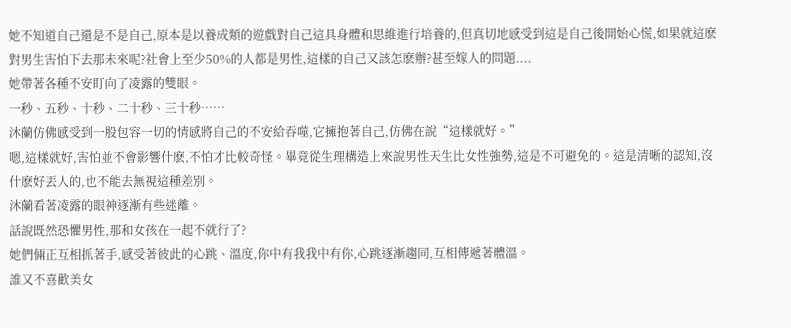她不知道自己還是不是自己,原本是以養成類的遊戲對自己這具身體和思維進行培養的,但真切地感受到這是自己後開始心慌,如果就這麽對男生害怕下去那未來呢?社會上至少50%的人都是男性,這樣的自己又該怎麽辦?甚至嫁人的問題....
她帶著各種不安盯向了凌露的雙眼。
一秒、五秒、十秒、二十秒、三十秒……
沐蘭仿佛感受到一股包容一切的情感將自己的不安給吞噬,它擁抱著自己,仿佛在說“這樣就好。”
嗯,這樣就好,害怕並不會影響什麽,不怕才比較奇怪。畢竟從生理構造上來說男性天生比女性強勢,這是不可避免的。這是清晰的認知,沒什麽好丟人的,也不能去無視這種差別。
沐蘭看著凌露的眼神逐漸有些迷離。
話說既然恐懼男性,那和女孩在一起不就行了?
她們倆正互相抓著手,感受著彼此的心跳、溫度,你中有我我中有你,心跳逐漸趨同,互相傳遞著體溫。
誰又不喜歡美女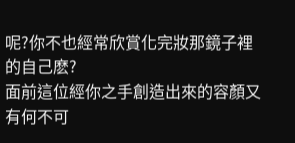呢?你不也經常欣賞化完妝那鏡子裡的自己麽?
面前這位經你之手創造出來的容顏又有何不可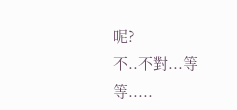呢?
不..不對...等等.....